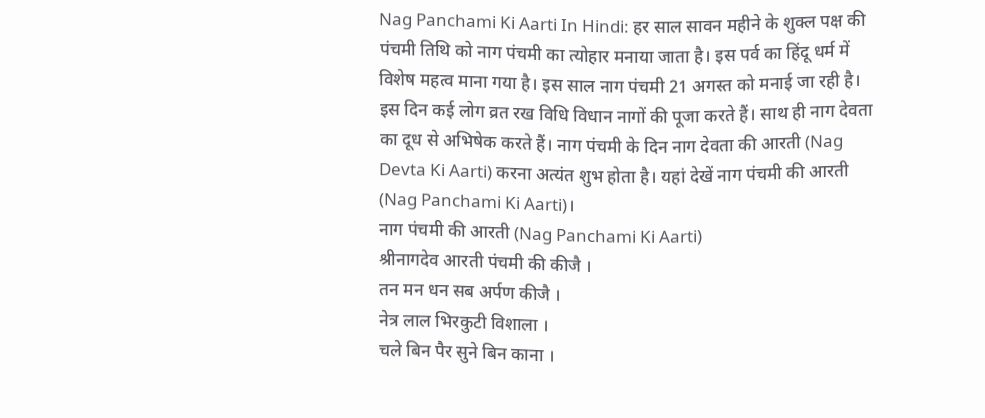Nag Panchami Ki Aarti In Hindi: हर साल सावन महीने के शुक्ल पक्ष की पंचमी तिथि को नाग पंचमी का त्योहार मनाया जाता है। इस पर्व का हिंदू धर्म में विशेष महत्व माना गया है। इस साल नाग पंचमी 21 अगस्त को मनाई जा रही है। इस दिन कई लोग व्रत रख विधि विधान नागों की पूजा करते हैं। साथ ही नाग देवता का दूध से अभिषेक करते हैं। नाग पंचमी के दिन नाग देवता की आरती (Nag Devta Ki Aarti) करना अत्यंत शुभ होता है। यहां देखें नाग पंचमी की आरती (Nag Panchami Ki Aarti)।
नाग पंचमी की आरती (Nag Panchami Ki Aarti)
श्रीनागदेव आरती पंचमी की कीजै ।
तन मन धन सब अर्पण कीजै ।
नेत्र लाल भिरकुटी विशाला ।
चले बिन पैर सुने बिन काना ।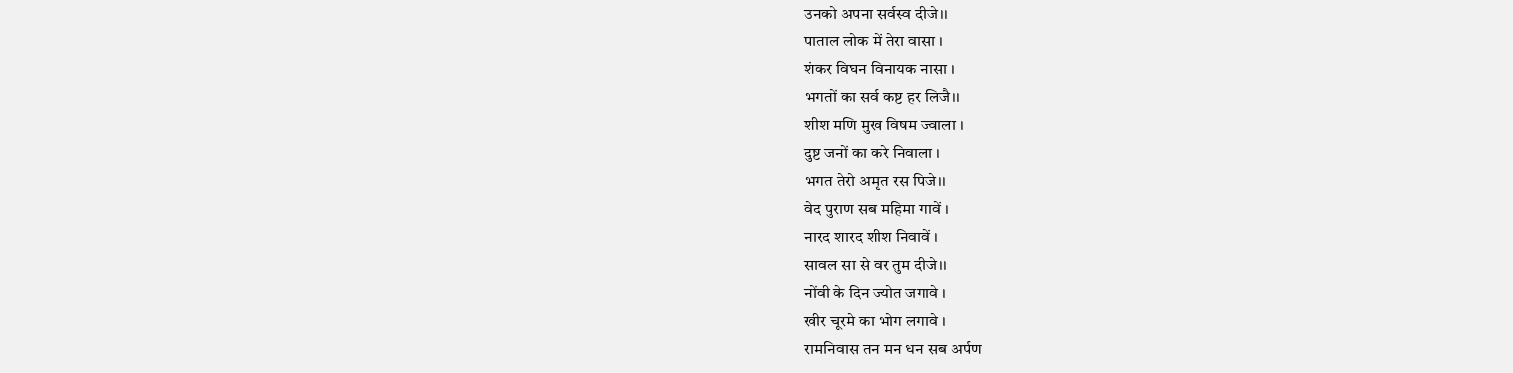उनको अपना सर्वस्व दीजे।।
पाताल लोक में तेरा वासा ।
शंकर विघन विनायक नासा ।
भगतों का सर्व कष्ट हर लिजै।।
शीश मणि मुख विषम ज्वाला ।
दुष्ट जनों का करे निवाला ।
भगत तेरो अमृत रस पिजे।।
वेद पुराण सब महिमा गावें ।
नारद शारद शीश निवावें ।
सावल सा से वर तुम दीजे।।
नोंवी के दिन ज्योत जगावे ।
खीर चूरमे का भोग लगावे ।
रामनिवास तन मन धन सब अर्पण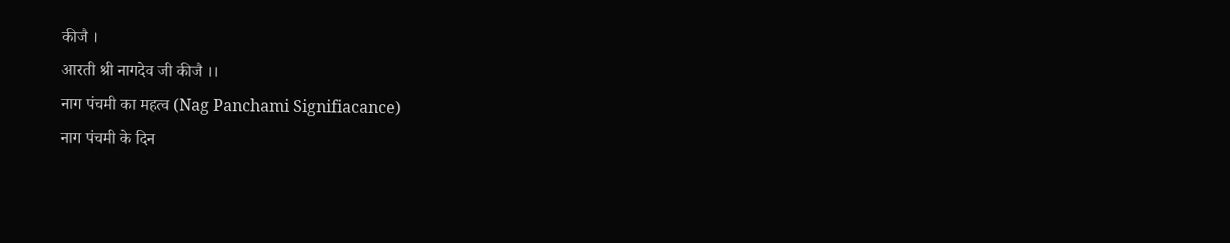कीजै ।
आरती श्री नागदेव जी कीजै ।।
नाग पंचमी का महत्व (Nag Panchami Signifiacance)
नाग पंचमी के दिन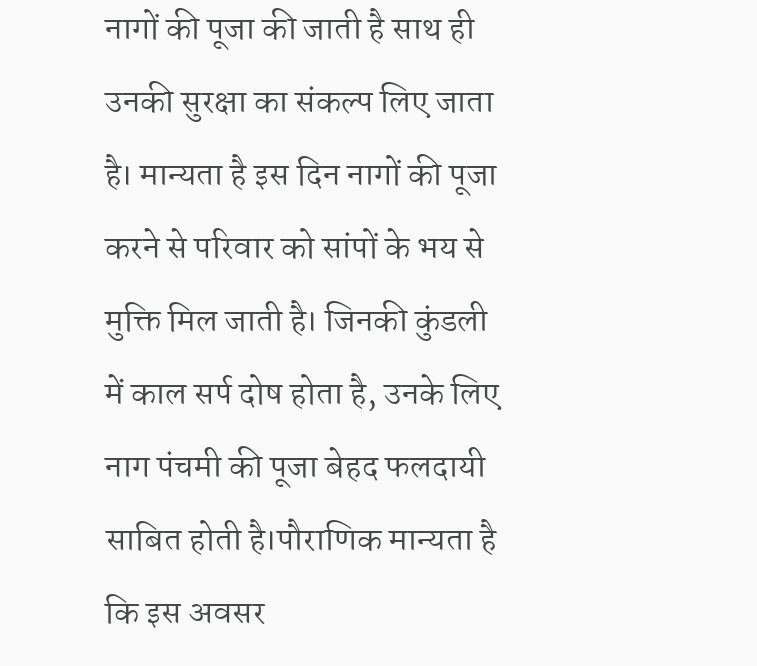नागों की पूजा की जाती है साथ ही उनकी सुरक्षा का संकल्प लिए जाता है। मान्यता है इस दिन नागों की पूजा करने से परिवार को सांपों के भय से मुक्ति मिल जाती है। जिनकी कुंडली में काल सर्प दोष होता है, उनके लिए नाग पंचमी की पूजा बेहद फलदायी साबित होती है।पौराणिक मान्यता है कि इस अवसर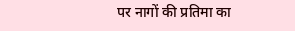पर नागों की प्रतिमा का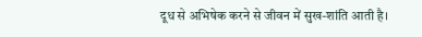दूध से अभिषेक करने से जीवन में सुख-शांति आती है।